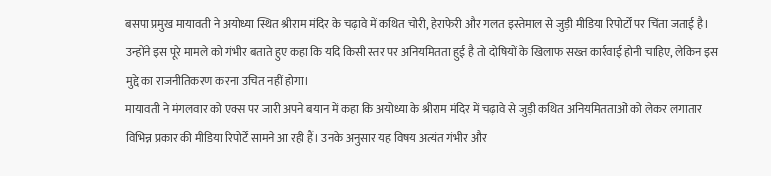बसपा प्रमुख मायावती ने अयोध्या स्थित श्रीराम मंदिर के चढ़ावे में कथित चोरी, हेराफेरी और गलत इस्तेमाल से जुड़ी मीडिया रिपोर्टों पर चिंता जताई है। उन्होंने इस पूरे मामले को गंभीर बताते हुए कहा कि यदि किसी स्तर पर अनियमितता हुई है तो दोषियों के खिलाफ सख्त कार्रवाई होनी चाहिए, लेकिन इस मुद्दे का राजनीतिकरण करना उचित नहीं होगा।
मायावती ने मंगलवार को एक्स पर जारी अपने बयान में कहा कि अयोध्या के श्रीराम मंदिर में चढ़ावे से जुड़ी कथित अनियमितताओं को लेकर लगातार विभिन्न प्रकार की मीडिया रिपोर्टें सामने आ रही हैं। उनके अनुसार यह विषय अत्यंत गंभीर और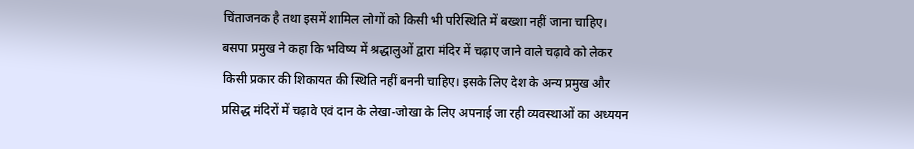चिंताजनक है तथा इसमें शामिल लोगों को किसी भी परिस्थिति में बख्शा नहीं जाना चाहिए।
बसपा प्रमुख ने कहा कि भविष्य में श्रद्धालुओं द्वारा मंदिर में चढ़ाए जाने वाले चढ़ावे को लेकर किसी प्रकार की शिकायत की स्थिति नहीं बननी चाहिए। इसके लिए देश के अन्य प्रमुख और प्रसिद्ध मंदिरों में चढ़ावे एवं दान के लेखा-जोखा के लिए अपनाई जा रही व्यवस्थाओं का अध्ययन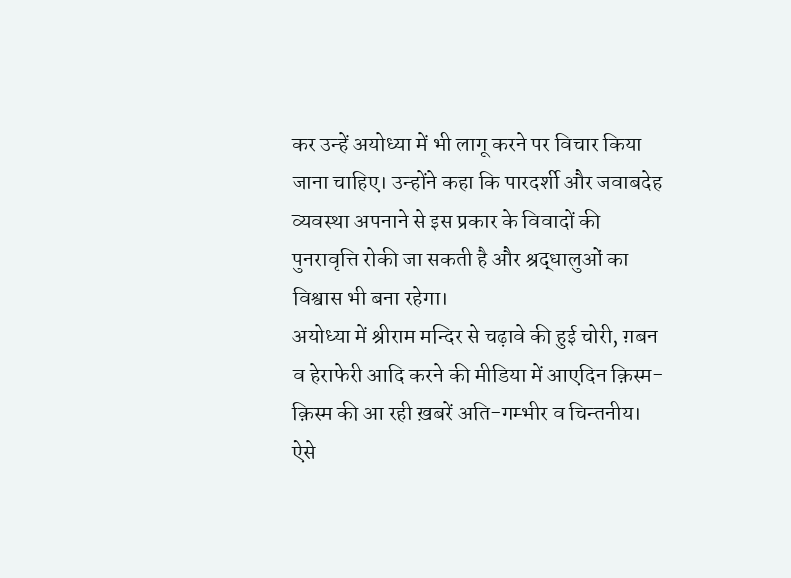कर उन्हें अयोध्या में भी लागू करने पर विचार किया जाना चाहिए। उन्होंने कहा कि पारदर्शी और जवाबदेह व्यवस्था अपनाने से इस प्रकार के विवादों की पुनरावृत्ति रोकी जा सकती है और श्रद्धालुओं का विश्वास भी बना रहेगा।
अयोध्या में श्रीराम मन्दिर से चढ़ावे की हुई चोरी, ग़बन व हेराफेरी आदि करने की मीडिया में आएदिन क़िस्म-क़िस्म की आ रही ख़बरें अति-गम्भीर व चिन्तनीय। ऐसे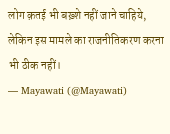लोग क़तई भी बख़्शे नहीं जाने चाहिये, लेकिन इस मामले का राजनीतिकरण करना भी ठीक नहीं।
— Mayawati (@Mayawati)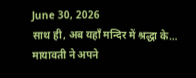June 30, 2026
साथ ही, अब यहाँ मन्दिर में श्रद्धा के…
मायावती ने अपने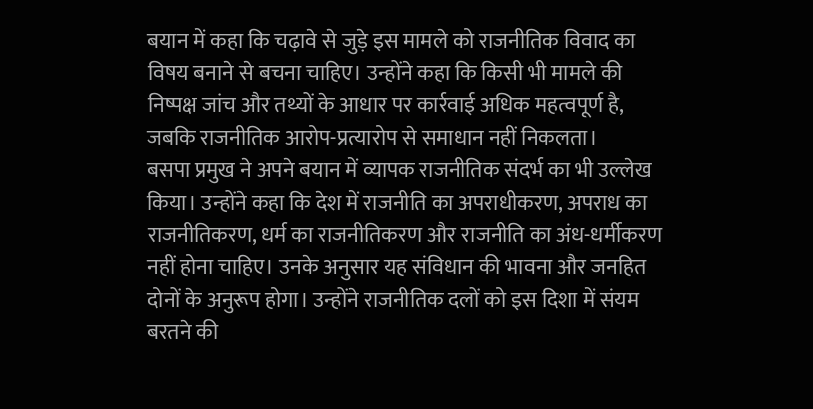बयान में कहा कि चढ़ावे से जुड़े इस मामले को राजनीतिक विवाद का विषय बनाने से बचना चाहिए। उन्होंने कहा कि किसी भी मामले की निष्पक्ष जांच और तथ्यों के आधार पर कार्रवाई अधिक महत्वपूर्ण है, जबकि राजनीतिक आरोप-प्रत्यारोप से समाधान नहीं निकलता।
बसपा प्रमुख ने अपने बयान में व्यापक राजनीतिक संदर्भ का भी उल्लेख किया। उन्होंने कहा कि देश में राजनीति का अपराधीकरण, अपराध का राजनीतिकरण, धर्म का राजनीतिकरण और राजनीति का अंध-धर्मीकरण नहीं होना चाहिए। उनके अनुसार यह संविधान की भावना और जनहित दोनों के अनुरूप होगा। उन्होंने राजनीतिक दलों को इस दिशा में संयम बरतने की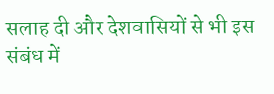सलाह दी और देशवासियों से भी इस संबंध में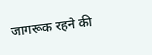जागरूक रहने की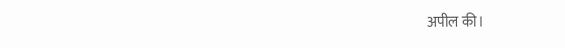अपील की।